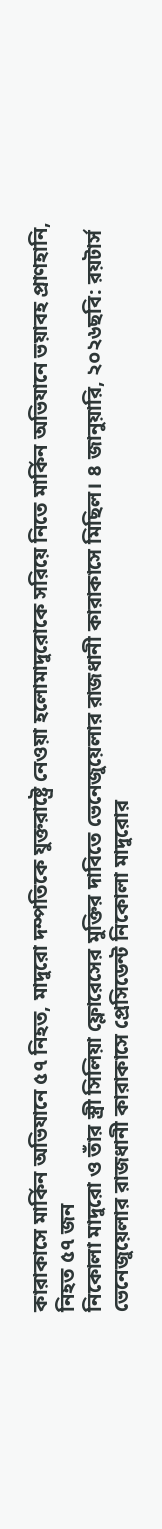কারাকাসে মার্কিন অভিযানে ৫৭ নিহত, মাদুরো দম্পতিকে যুক্তরাষ্ট্রে নেওয়া হলোমাদুরোকে সরিয়ে নিতে মার্কিন অভিযানে ভয়াবহ প্রাণহানি, নিহত ৫৭ জন
নিকোলা মাদুরো ও তাঁর স্ত্রী সিলিয়া ফ্লোরেসের মুক্তির দাবিতে ভেনেজুয়েলার রাজধানী কারাকাসে মিছিল। ৪ জানুয়ারি, ২০২৬ছবি: রয়টার্স
ভেনেজুয়েলার রাজধানী কারাকাসে প্রেসিডেন্ট নিকোলা মাদুরোর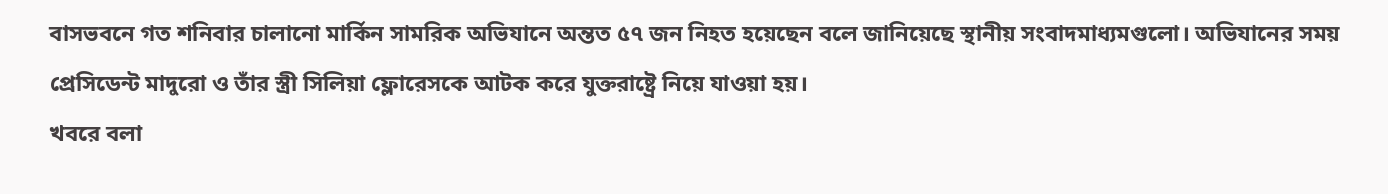বাসভবনে গত শনিবার চালানো মার্কিন সামরিক অভিযানে অন্তত ৫৭ জন নিহত হয়েছেন বলে জানিয়েছে স্থানীয় সংবাদমাধ্যমগুলো। অভিযানের সময় প্রেসিডেন্ট মাদুরো ও তাঁর স্ত্রী সিলিয়া ফ্লোরেসকে আটক করে যুক্তরাষ্ট্রে নিয়ে যাওয়া হয়।
খবরে বলা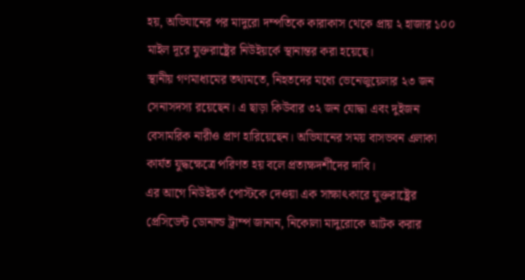হয়, অভিযানের পর মাদুরো দম্পতিকে কারাকাস থেকে প্রায় ২ হাজার ১০০ মাইল দূরে যুক্তরাষ্ট্রের নিউইয়র্কে স্থানান্তর করা হয়েছে।
স্থানীয় গণমাধ্যমের তথ্যমতে, নিহতদের মধ্যে ভেনেজুয়েলার ২৩ জন সেনাসদস্য রয়েছেন। এ ছাড়া কিউবার ৩২ জন যোদ্ধা এবং দুইজন বেসামরিক নারীও প্রাণ হারিয়েছেন। অভিযানের সময় বাসভবন এলাকা কার্যত যুদ্ধক্ষেত্রে পরিণত হয় বলে প্রত্যক্ষদর্শীদের দাবি।
এর আগে নিউইয়র্ক পোস্টকে দেওয়া এক সাক্ষাৎকারে যুক্তরাষ্ট্রের প্রেসিডেন্ট ডোনাল্ড ট্রাম্প জানান, নিকোলা মাদুরোকে আটক করার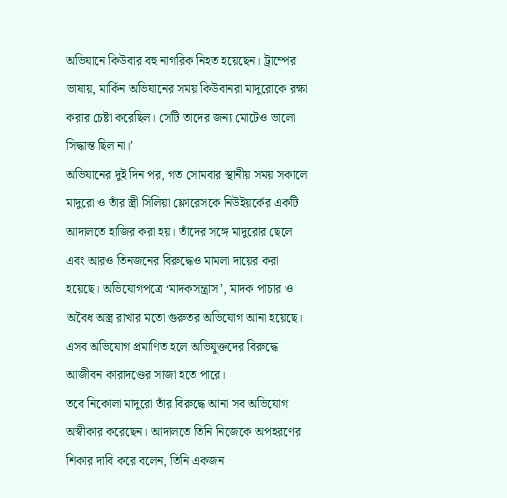অভিযানে কিউবার বহু নাগরিক নিহত হয়েছেন। ট্রাম্পের ভাষায়, মার্কিন অভিযানের সময় কিউবানরা মাদুরোকে রক্ষা করার চেষ্টা করেছিল। সেটি তাদের জন্য মোটেও ভালো সিদ্ধান্ত ছিল না।’
অভিযানের দুই দিন পর, গত সোমবার স্থানীয় সময় সকালে মাদুরো ও তাঁর স্ত্রী সিলিয়া ফ্লোরেসকে নিউইয়র্কের একটি আদালতে হাজির করা হয়। তাঁদের সঙ্গে মাদুরোর ছেলে এবং আরও তিনজনের বিরুদ্ধেও মামলা দায়ের করা হয়েছে। অভিযোগপত্রে ‘মাদকসন্ত্রাস’, মাদক পাচার ও অবৈধ অস্ত্র রাখার মতো গুরুতর অভিযোগ আনা হয়েছে। এসব অভিযোগ প্রমাণিত হলে অভিযুক্তদের বিরুদ্ধে আজীবন কারাদণ্ডের সাজা হতে পারে।
তবে নিকোলা মাদুরো তাঁর বিরুদ্ধে আনা সব অভিযোগ অস্বীকার করেছেন। আদালতে তিনি নিজেকে অপহরণের শিকার দাবি করে বলেন, তিনি একজন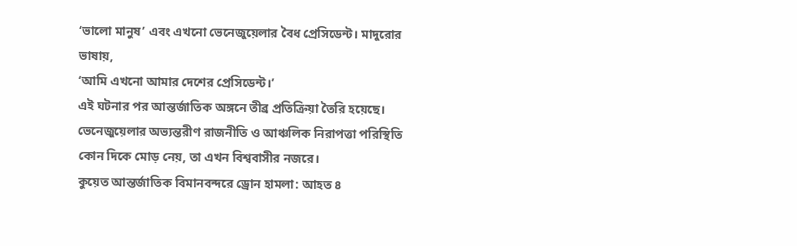‘ভালো মানুষ’ এবং এখনো ভেনেজুয়েলার বৈধ প্রেসিডেন্ট। মাদুরোর ভাষায়,
‘আমি এখনো আমার দেশের প্রেসিডেন্ট।’
এই ঘটনার পর আন্তর্জাতিক অঙ্গনে তীব্র প্রতিক্রিয়া তৈরি হয়েছে। ভেনেজুয়েলার অভ্যন্তরীণ রাজনীতি ও আঞ্চলিক নিরাপত্তা পরিস্থিতি কোন দিকে মোড় নেয়, তা এখন বিশ্ববাসীর নজরে।
কুয়েত আন্তর্জাতিক বিমানবন্দরে ড্রোন হামলা: আহত ৪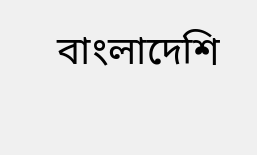বাংলাদেশি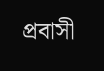প্রবাসী